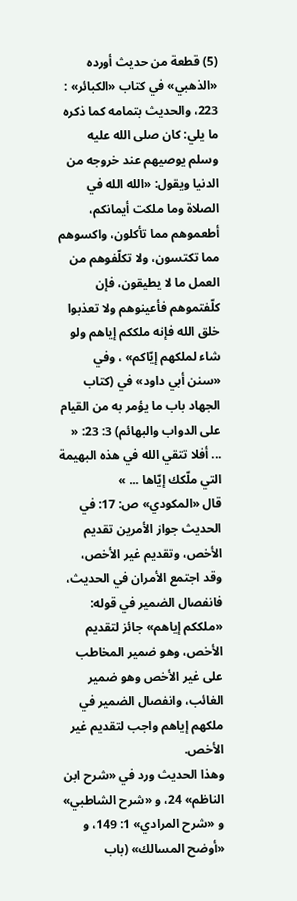(5) قطعة من حديث أورده «الذهبي» في كتاب «الكبائر» : 223، والحديث بتمامه كما ذكره ما يلي: كان صلى الله عليه وسلم يوصيهم عند خروجه من الدنيا ويقول: «الله الله في الصلاة وما ملكت أيمانكم، أطعموهم مما تأكلون، واكسوهم مما تكتسون، ولا تكلّفوهم من العمل ما لا يطيقون، فإن كلّفتموهم فأعينوهم ولا تعذبوا خلق الله فإنه ملككم إياهم ولو شاء لملكهم إيّاكم» ، وفي «سنن أبي داود» في (كتاب الجهاد باب ما يؤمر به من القيام على الدواب والبهائم) 3: 23: « ... أفلا تتقي الله في هذه البهيمة التي ملّكك إيّاها ... »
قال «المكودي» ص: 17: في الحديث جواز الأمرين تقديم الأخص، وتقديم غير الأخص، وقد اجتمع الأمران في الحديث، فانفصال الضمير في قوله: «ملككم إياهم» جائز لتقديم الأخص، وهو ضمير المخاطب على غير الأخص وهو ضمير الغائب، وانفصال الضمير في ملكهم إياهم واجب لتقديم غير الأخص.
وهذا الحديث ورد في «شرح ابن الناظم» 24، و «شرح الشاطبي» و «شرح المرادي» 1: 149، و «أوضح المسالك» (باب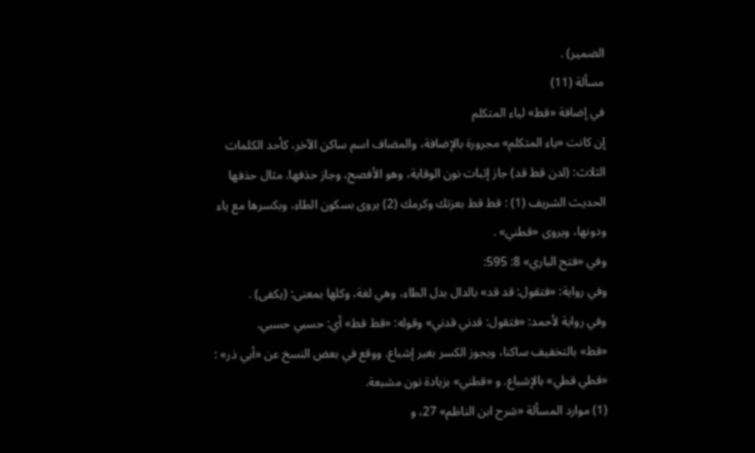الضمير) .
مسألة (11)
في إضافة «قط» لياء المتكلم
إن كانت «ياء المتكلم» مجرورة بالإضافة، والمضاف اسم ساكن الآخر، كأحد الكلمات الثلاث: (لدن قط قد) جاز إثبات نون الوقاية، وهو الأفصح، وجاز حذفها. مثال حذفها الحديث الشريف (1) : قط قط بعزتك وكرمك (2) يروى بسكون الطاء، وبكسرها مع ياء ودونها، ويروى «قطني» .
وفي «فتح الباري» 8: 595:
وفي رواية: «فتقول: قد قد» بالدال بدل الطاء، وهي لغة، وكلها بمعنى: (يكفى) .
وفي رواية لأحمد: «فتقول: قدني قدني» وقوله: «قط قط» أي: حسبي حسبي.
«قط» بالتخفيف ساكنا، ويجوز الكسر بغير إشباع. ووقع في بعض النسخ عن «أبي ذر» : «قطي قطي» بالإشباع. و «قطني» بزيادة نون مشبعة.
(1) موارد المسألة «شرح ابن الناظم» 27، و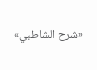«شرح الشاطبي»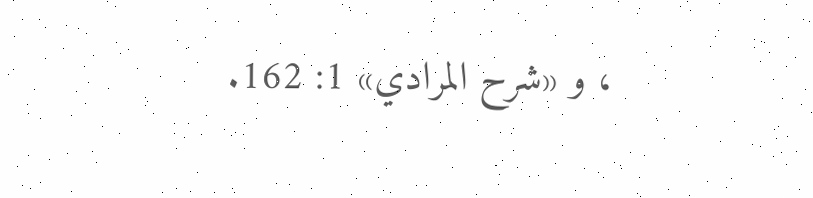، و «شرح المرادي» 1: 162.